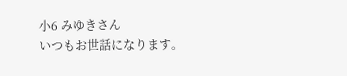小6 みゆきさん
いつもお世話になります。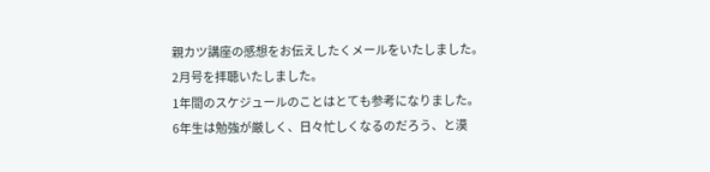親カツ講座の感想をお伝えしたくメールをいたしました。
2月号を拝聴いたしました。
1年間のスケジュールのことはとても参考になりました。
6年生は勉強が厳しく、日々忙しくなるのだろう、と漠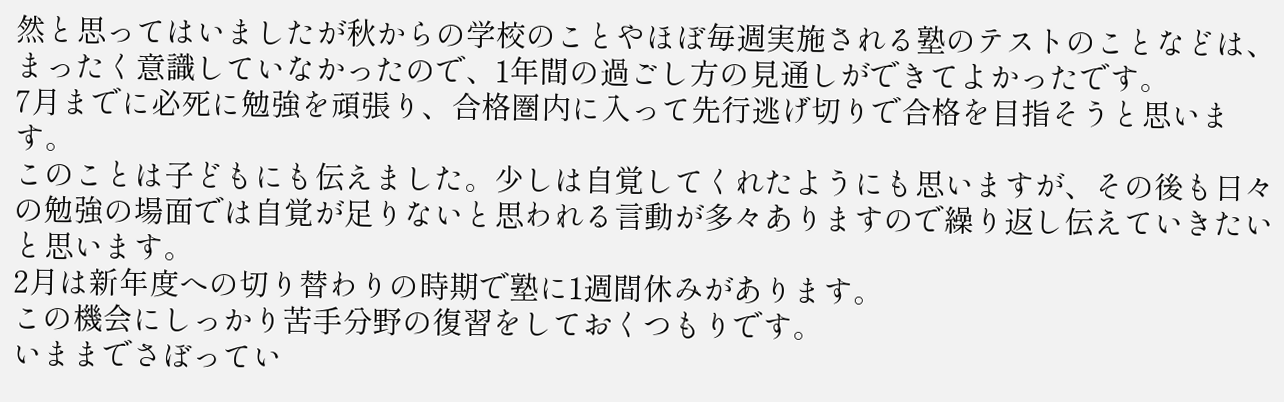然と思ってはいましたが秋からの学校のことやほぼ毎週実施される塾のテストのことなどは、まったく意識していなかったので、1年間の過ごし方の見通しができてよかったです。
7月までに必死に勉強を頑張り、合格圏内に入って先行逃げ切りで合格を目指そうと思います。
このことは子どもにも伝えました。少しは自覚してくれたようにも思いますが、その後も日々の勉強の場面では自覚が足りないと思われる言動が多々ありますので繰り返し伝えていきたいと思います。
2月は新年度への切り替わりの時期で塾に1週間休みがあります。
この機会にしっかり苦手分野の復習をしておくつもりです。
いままでさぼってい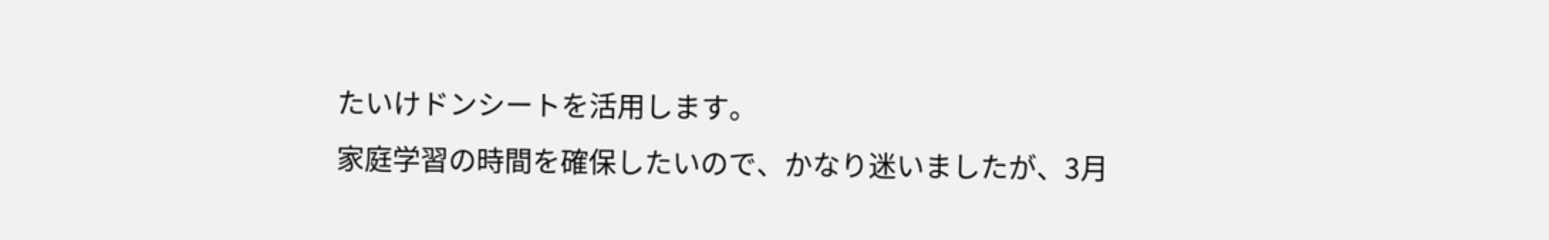たいけドンシートを活用します。
家庭学習の時間を確保したいので、かなり迷いましたが、3月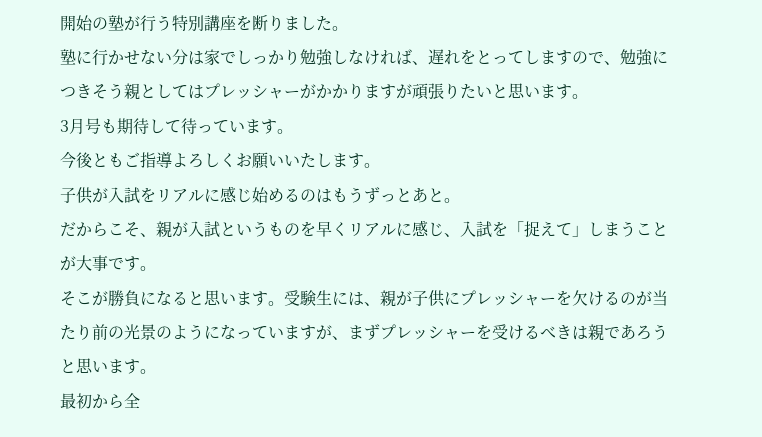開始の塾が行う特別講座を断りました。
塾に行かせない分は家でしっかり勉強しなければ、遅れをとってしますので、勉強につきそう親としてはプレッシャーがかかりますが頑張りたいと思います。
3月号も期待して待っています。
今後ともご指導よろしくお願いいたします。
子供が入試をリアルに感じ始めるのはもうずっとあと。
だからこそ、親が入試というものを早くリアルに感じ、入試を「捉えて」しまうことが大事です。
そこが勝負になると思います。受験生には、親が子供にプレッシャーを欠けるのが当たり前の光景のようになっていますが、まずプレッシャーを受けるべきは親であろうと思います。
最初から全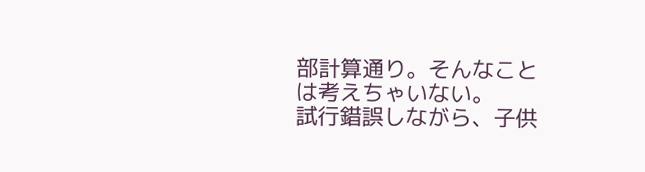部計算通り。そんなことは考えちゃいない。
試行錯誤しながら、子供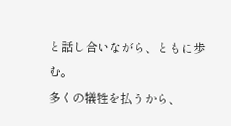と話し合いながら、ともに歩む。
多くの犠牲を払うから、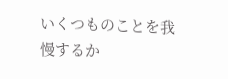いくつものことを我慢するか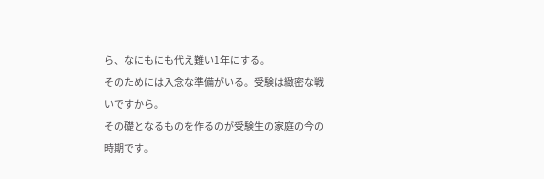ら、なにもにも代え難い1年にする。
そのためには入念な準備がいる。受験は緻密な戦いですから。
その礎となるものを作るのが受験生の家庭の今の時期です。